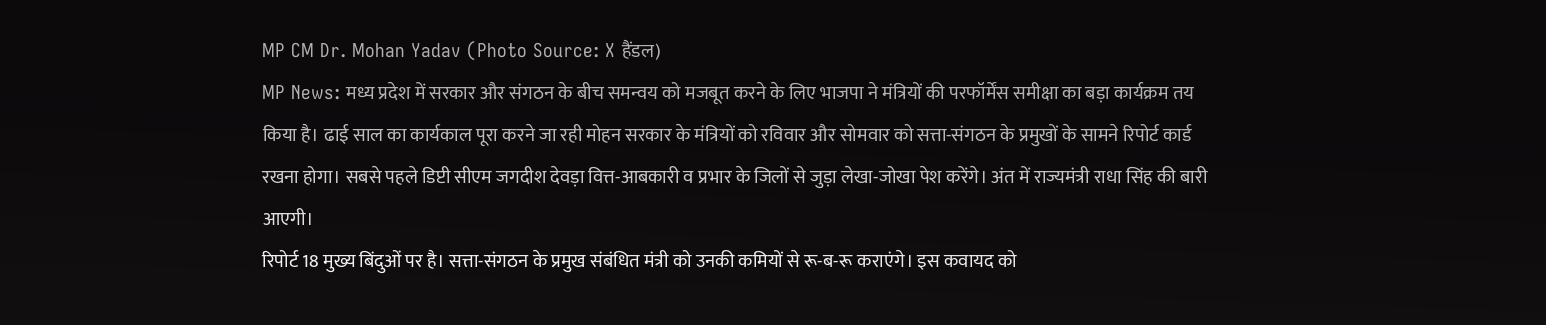MP CM Dr. Mohan Yadav (Photo Source: X हैंडल)
MP News: मध्य प्रदेश में सरकार और संगठन के बीच समन्वय को मजबूत करने के लिए भाजपा ने मंत्रियों की परफॉर्मेंस समीक्षा का बड़ा कार्यक्रम तय किया है। ढाई साल का कार्यकाल पूरा करने जा रही मोहन सरकार के मंत्रियों को रविवार और सोमवार को सत्ता-संगठन के प्रमुखों के सामने रिपोर्ट कार्ड रखना होगा। सबसे पहले डिप्टी सीएम जगदीश देवड़ा वित्त-आबकारी व प्रभार के जिलों से जुड़ा लेखा-जोखा पेश करेंगे। अंत में राज्यमंत्री राधा सिंह की बारी आएगी।
रिपोर्ट 18 मुख्य बिंदुओं पर है। सत्ता-संगठन के प्रमुख संबंधित मंत्री को उनकी कमियों से रू-ब-रू कराएंगे। इस कवायद को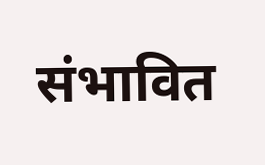संभावित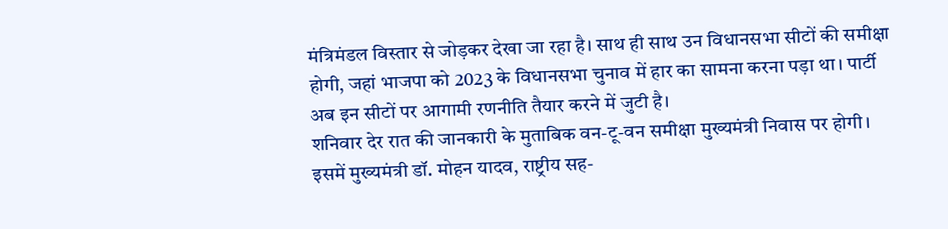मंत्रिमंडल विस्तार से जोड़कर देखा जा रहा है। साथ ही साथ उन विधानसभा सीटों की समीक्षा होगी, जहां भाजपा को 2023 के विधानसभा चुनाव में हार का सामना करना पड़ा था। पार्टी अब इन सीटों पर आगामी रणनीति तैयार करने में जुटी है।
शनिवार देर रात की जानकारी के मुताबिक वन-टू-वन समीक्षा मुख्यमंत्री निवास पर होगी। इसमें मुख्यमंत्री डॉ. मोहन यादव, राष्ट्रीय सह-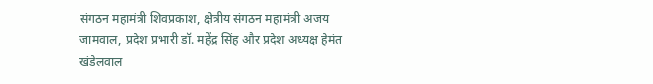संगठन महामंत्री शिवप्रकाश, क्षेत्रीय संगठन महामंत्री अजय जामवाल, प्रदेश प्रभारी डॉ. महेंद्र सिंह और प्रदेश अध्यक्ष हेमंत खंडेलवाल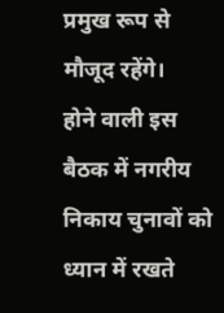प्रमुख रूप से मौजूद रहेंगे।
होने वाली इस बैठक में नगरीय निकाय चुनावों को ध्यान में रखते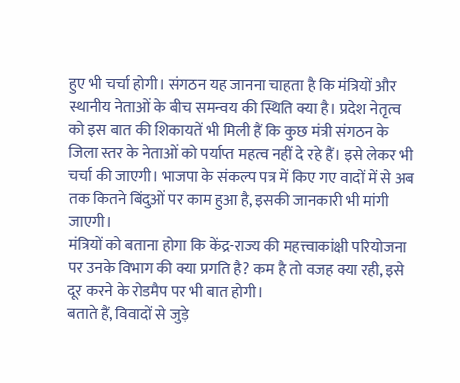हुए भी चर्चा होगी। संगठन यह जानना चाहता है कि मंत्रियों और स्थानीय नेताओं के बीच समन्वय की स्थिति क्या है। प्रदेश नेतृत्व को इस बात की शिकायतें भी मिली हैं कि कुछ मंत्री संगठन के जिला स्तर के नेताओं को पर्याप्त महत्व नहीं दे रहे हैं। इसे लेकर भी चर्चा की जाएगी। भाजपा के संकल्प पत्र में किए गए वादों में से अब तक कितने बिंदुओं पर काम हुआ है, इसकी जानकारी भी मांगी जाएगी।
मंत्रियों को बताना होगा कि केंद्र-राज्य की महत्त्वाकांक्षी परियोजना पर उनके विभाग की क्या प्रगति है? कम है तो वजह क्या रही, इसे दूर करने के रोडमैप पर भी बात होगी।
बताते हैं, विवादों से जुड़े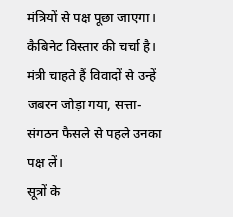मंत्रियों से पक्ष पूछा जाएगा। कैबिनेट विस्तार की चर्चा है। मंत्री चाहते हैं विवादों से उन्हें जबरन जोड़ा गया, सत्ता-संगठन फैसले से पहले उनका पक्ष लें।
सूत्रों के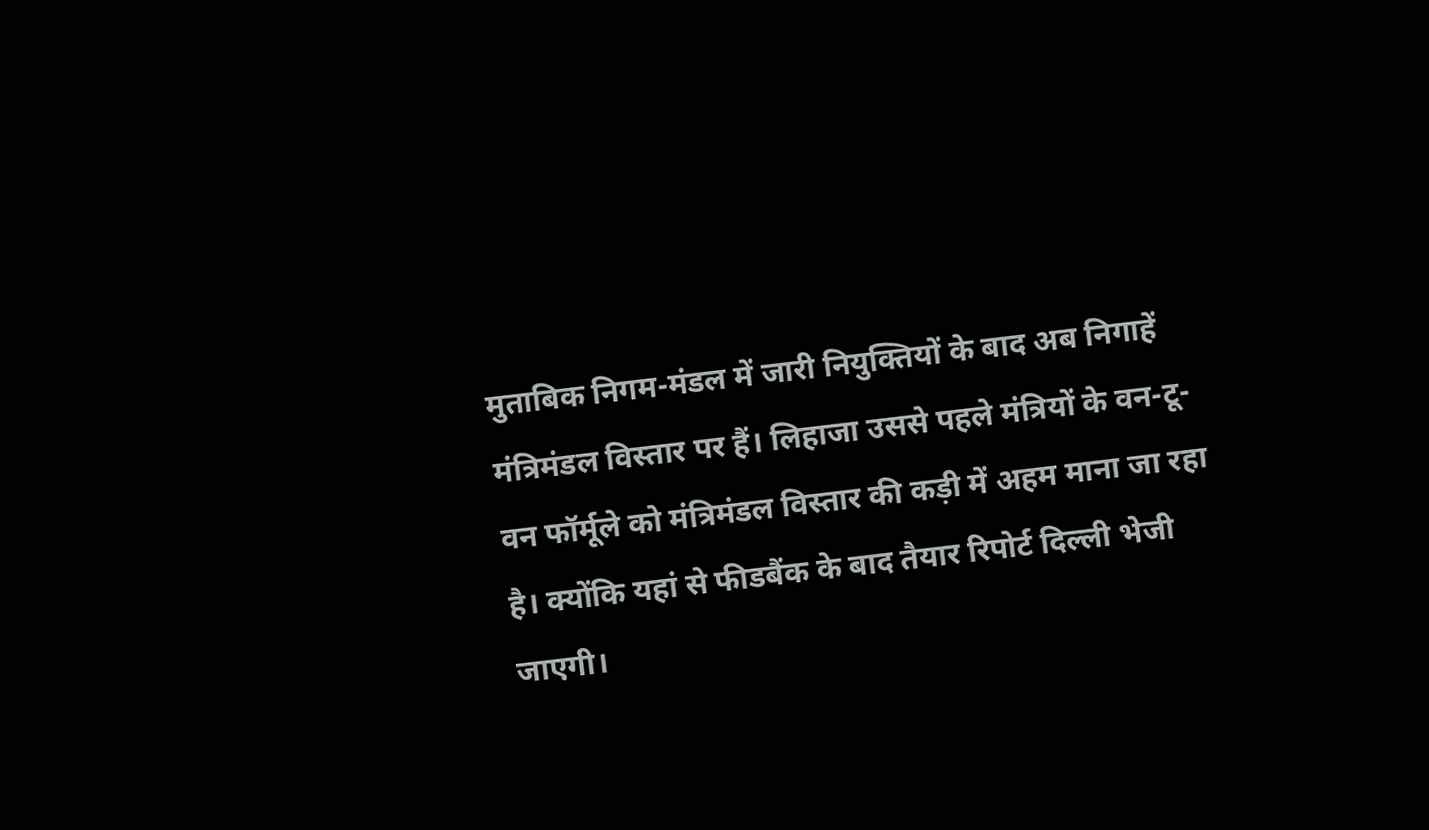मुताबिक निगम-मंडल में जारी नियुक्तियों के बाद अब निगाहें मंत्रिमंडल विस्तार पर हैं। लिहाजा उससे पहले मंत्रियों के वन-टू-वन फॉर्मूले को मंत्रिमंडल विस्तार की कड़ी में अहम माना जा रहा है। क्योंकि यहां से फीडबैंक के बाद तैयार रिपोर्ट दिल्ली भेजी जाएगी।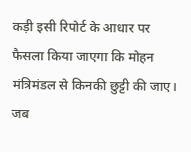कड़ी इसी रिपोर्ट के आधार पर फैसला किया जाएगा कि मोहन मंत्रिमंडल से किनकी छुट्टी की जाए। जब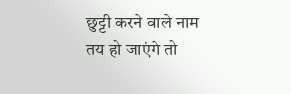छुट्टी करने वाले नाम तय हो जाएंगे तो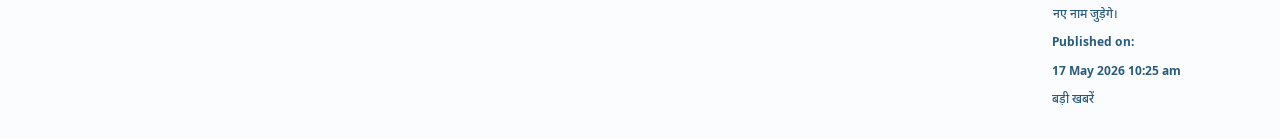नए नाम जुड़ेगे।
Published on:
17 May 2026 10:25 am
बड़ी खबरें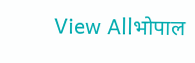View Allभोपाल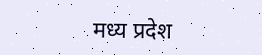मध्य प्रदेश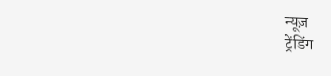न्यूज़
ट्रेंडिंग